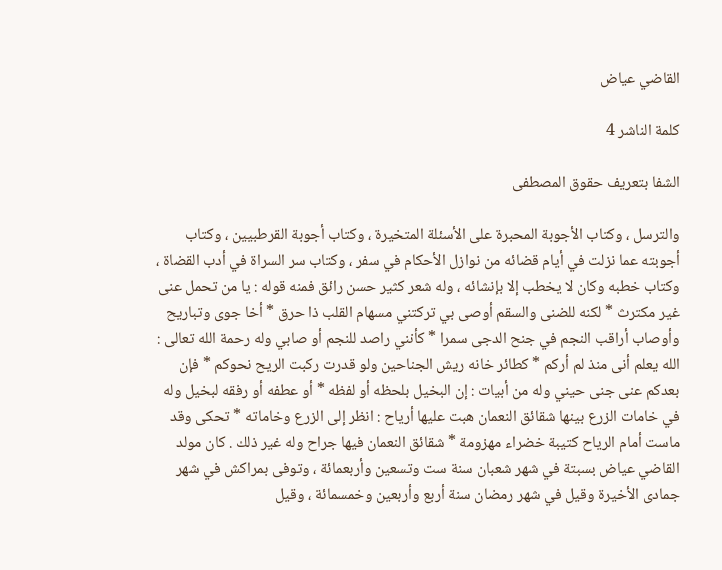القاضي عياض

كلمة الناشر 4

الشفا بتعريف حقوق المصطفى

والترسل ، وكتاب الأجوبة المحبرة على الأسئلة المتخيرة ، وكتاب أجوبة القرطبيين ، وكتاب أجوبته عما نزلت في أيام قضائه من نوازل الأحكام في سفر ، وكتاب سر السراة في أدب القضاة ، وكتاب خطبه وكان لا يخطب إلا بإنشائه ، وله شعر كثير حسن رائق فمنه قوله : يا من تحمل عنى غير مكترث * لكنه للضنى والسقم أوصى بي تركتني مسهام القلب ذا حرق * أخا جوى وتباريح وأوصاب أراقب النجم في جنح الدجى سمرا * كأنني راصد للنجم أو صابي وله رحمة الله تعالى : الله يعلم أنى منذ لم أركم * كطائر خانه ريش الجناحين ولو قدرت ركبت الريح نحوكم * فإن بعدكم عنى جنى حيني وله من أبيات : إن البخيل بلحظه أو لفظه * أو عطفه أو رفقه لبخيل وله في خامات الزرع بينها شقائق النعمان هبت عليها أرياح : انظر إلى الزرع وخاماته * تحكى وقد ماست أمام الرياح كتيبة خضراء مهزومة * شقائق النعمان فيها جراح وله غير ذلك . كان مولد القاضي عياض بسبتة في شهر شعبان سنة ست وتسعين وأربعمائة ، وتوفى بمراكش في شهر جمادى الأخيرة وقيل في شهر رمضان سنة أربع وأربعين وخمسمائة ، وقيل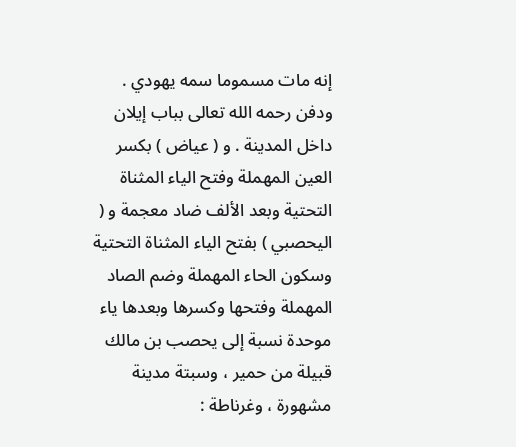إنه مات مسموما سمه يهودي . ودفن رحمه الله تعالى بباب إيلان داخل المدينة . و ( عياض ) بكسر العين المهملة وفتح الياء المثناة التحتية وبعد الألف ضاد معجمة و ( اليحصبي ) بفتح الياء المثناة التحتية وسكون الحاء المهملة وضم الصاد المهملة وفتحها وكسرها وبعدها ياء موحدة نسبة إلى يحصب بن مالك قبيلة من حمير ، وسبتة مدينة مشهورة ، وغرناطة :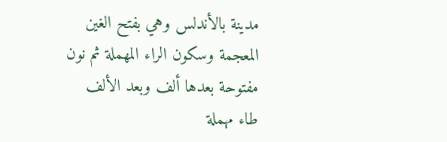مدينة بالأندلس وهي بفتح الغين المعجمة وسكون الراء المهملة ثم نون مفتوحة بعدها ألف وبعد الألف طاء مهملة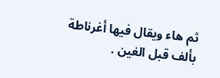ثم هاء ويقال فيها أغرناطة بألف قبل الغين .